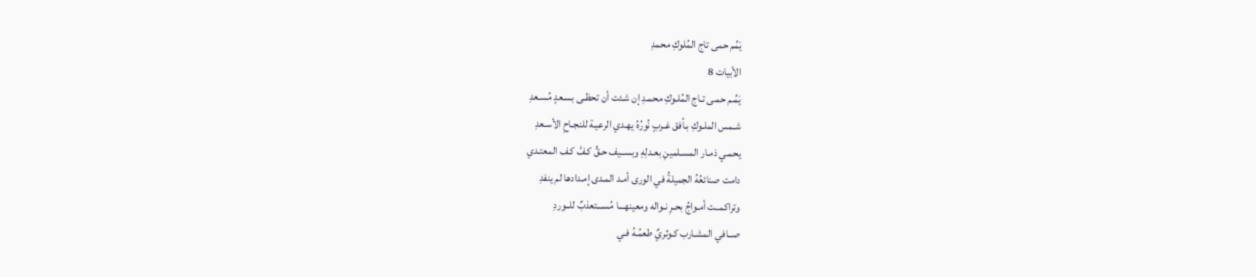يَمِّم حمى تاج المُلوكِ محمدِ
الأبيات 8
يَمِّـم حمـى تـاج المُلـوكِ محمـدِ إن شـئت أن تحظـى بسـعدٍ مُسـعدِ
شـمس الملـوكِ بـأفق غـربٍ نُورُهُ يهـدي الرعيـة للنجـاحِ الأسـعدِ
يحمـي ذمـار المسـلمينِ بعـدلِهِ وبســيف حـقٍّ كـفَّ كـف المعتـدي
دامت صنائعُهُ الجميلةُ في الورى أمـد المـدى إمـدادها لم ينفدِ
وتراكمــت أمـواجُ بحـرِ نـواله ومعينهـــا مُســـتعذبٌ للــوردِ
صــافي المشـارب كـوثريٌ طعمُـهُ فـي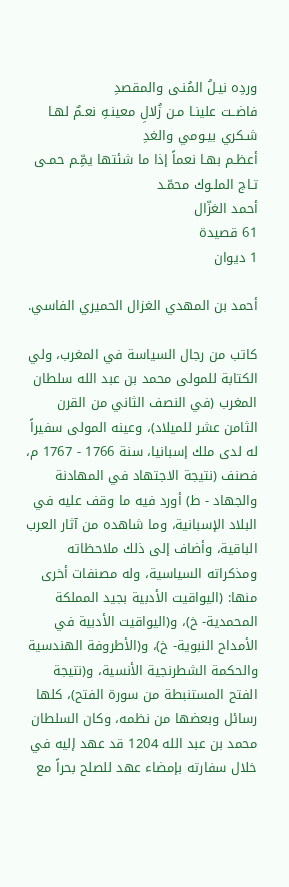وردِه نيـلُ المُنـى والمقصدِ
فاضــت علينـا مـن زُلالِ معينـهِ نعـمٌ لهـا شـكري بيـومي والغدِ
أعظـم بهـا نعماً إذا ما شئتها يمِّـم حمـى تـاج الملـوك محمّـد
أحمد الغزّال
61 قصيدة
1 ديوان

أحمد بن المهدي الغزال الحميري الفاسي.

كاتب من رجال السياسة في المغرب، ولي الكتابة للمولى محمد بن عبد الله سلطان المغرب (في النصف الثاني من القرن الثامن عشر للميلاد)، وعينه المولى سفيراً له لدى ملك إسبانيا، سنة 1766 - 1767 م، فصنف (نتيجة الاجتهاد في المهادنة والجهاد - ط) أورد فيه ما وقف عليه في البلاد الإسبانية، وما شاهده من آثار العرب الباقية، وأضاف إلى ذلك ملاحظاته ومذكراته السياسية، وله مصنفات أخرى منها: (اليواقيت الأدبية بجيد المملكة المحمدية- خ)، و(اليواقيت الأدبية في الأمداح النبوية- خ)، و(الأطروفة الهندسية والحكمة الشطرنجية الأنسية، و(نتيجة الفتح المستنبطة من سورة الفتح)، كلها رسائل وبعضها من نظمه، وكان السلطان محمد بن عبد الله 1204 قد عهد إليه في خلال سفارته بإمضاء عهد للصلح بحراً مع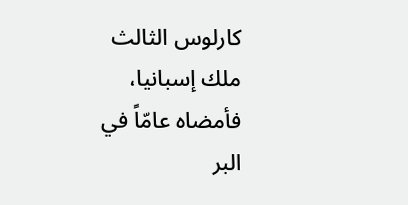كارلوس الثالث ملك إسبانيا، فأمضاه عامّاً في البر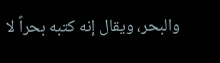والبحر، ويقال إنه كتبه بحراً لا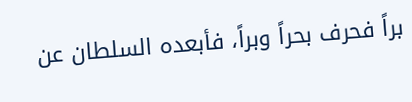براً فحرف بحراً وبراً، فأبعده السلطان عن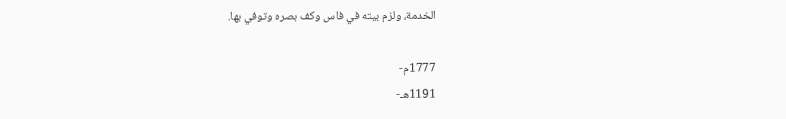الخدمة، ولزم بيته في فاس وكف بصره وتوفي بها.

1777م-
1191هـ-